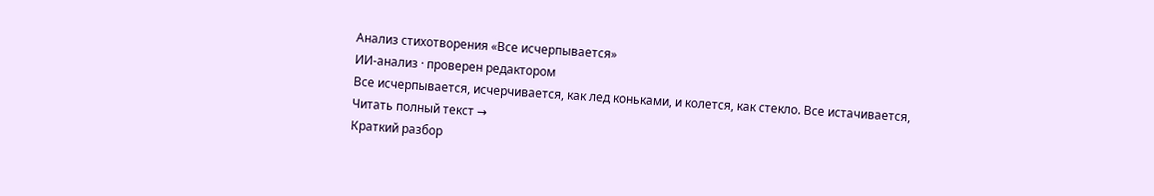Анализ стихотворения «Все исчерпывается»
ИИ-анализ · проверен редактором
Все исчерпывается, исчерчивается, как лед коньками, и колется, как стекло. Все истачивается,
Читать полный текст →
Краткий разбор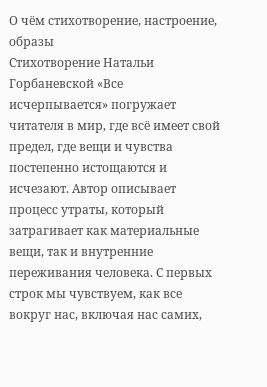О чём стихотворение, настроение, образы
Стихотворение Натальи Горбаневской «Все исчерпывается» погружает читателя в мир, где всё имеет свой предел, где вещи и чувства постепенно истощаются и исчезают. Автор описывает процесс утраты, который затрагивает как материальные вещи, так и внутренние переживания человека. С первых строк мы чувствуем, как все вокруг нас, включая нас самих,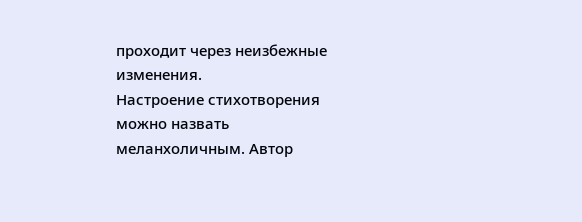проходит через неизбежные изменения.
Настроение стихотворения можно назвать меланхоличным. Автор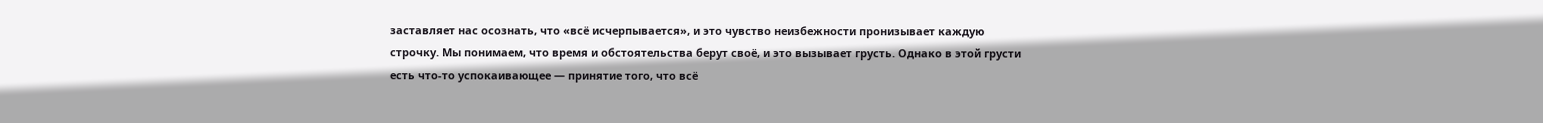заставляет нас осознать, что «всё исчерпывается», и это чувство неизбежности пронизывает каждую строчку. Мы понимаем, что время и обстоятельства берут своё, и это вызывает грусть. Однако в этой грусти есть что-то успокаивающее — принятие того, что всё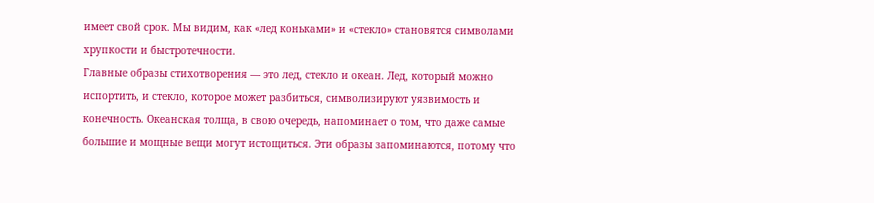имеет свой срок. Мы видим, как «лед коньками» и «стекло» становятся символами хрупкости и быстротечности.
Главные образы стихотворения — это лед, стекло и океан. Лед, который можно испортить, и стекло, которое может разбиться, символизируют уязвимость и конечность. Океанская толща, в свою очередь, напоминает о том, что даже самые большие и мощные вещи могут истощиться. Эти образы запоминаются, потому что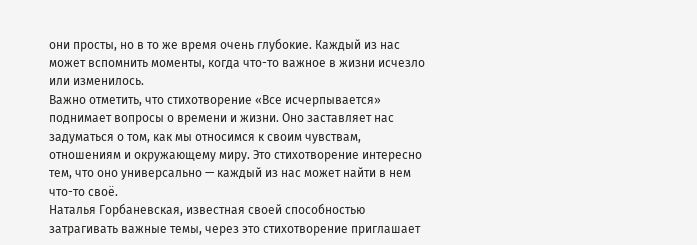они просты, но в то же время очень глубокие. Каждый из нас может вспомнить моменты, когда что-то важное в жизни исчезло или изменилось.
Важно отметить, что стихотворение «Все исчерпывается» поднимает вопросы о времени и жизни. Оно заставляет нас задуматься о том, как мы относимся к своим чувствам, отношениям и окружающему миру. Это стихотворение интересно тем, что оно универсально — каждый из нас может найти в нем что-то своё.
Наталья Горбаневская, известная своей способностью затрагивать важные темы, через это стихотворение приглашает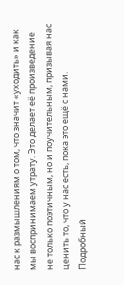нас к размышлениям о том, что значит «уходить» и как мы воспринимаем утрату. Это делает её произведение не только поэтичным, но и поучительным, призывая нас ценить то, что у нас есть, пока это ещё с нами.
Подробный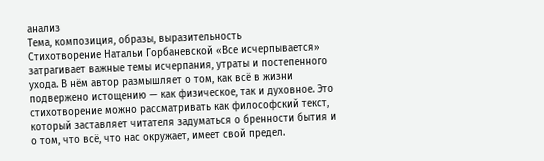анализ
Тема, композиция, образы, выразительность
Стихотворение Натальи Горбаневской «Все исчерпывается» затрагивает важные темы исчерпания, утраты и постепенного ухода. В нём автор размышляет о том, как всё в жизни подвержено истощению — как физическое, так и духовное. Это стихотворение можно рассматривать как философский текст, который заставляет читателя задуматься о бренности бытия и о том, что всё, что нас окружает, имеет свой предел.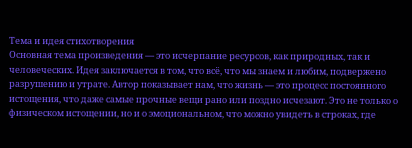Тема и идея стихотворения
Основная тема произведения — это исчерпание ресурсов, как природных, так и человеческих. Идея заключается в том, что всё, что мы знаем и любим, подвержено разрушению и утрате. Автор показывает нам, что жизнь — это процесс постоянного истощения, что даже самые прочные вещи рано или поздно исчезают. Это не только о физическом истощении, но и о эмоциональном, что можно увидеть в строках, где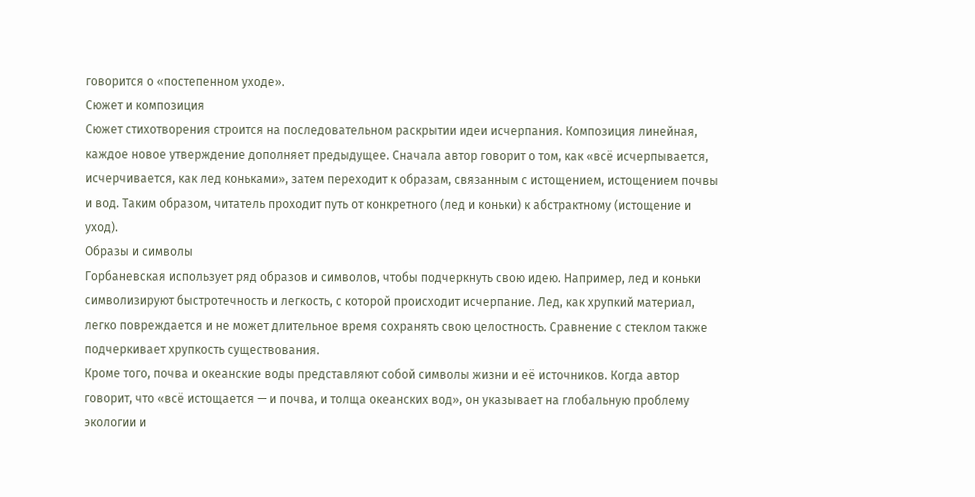говорится о «постепенном уходе».
Сюжет и композиция
Сюжет стихотворения строится на последовательном раскрытии идеи исчерпания. Композиция линейная, каждое новое утверждение дополняет предыдущее. Сначала автор говорит о том, как «всё исчерпывается, исчерчивается, как лед коньками», затем переходит к образам, связанным с истощением, истощением почвы и вод. Таким образом, читатель проходит путь от конкретного (лед и коньки) к абстрактному (истощение и уход).
Образы и символы
Горбаневская использует ряд образов и символов, чтобы подчеркнуть свою идею. Например, лед и коньки символизируют быстротечность и легкость, с которой происходит исчерпание. Лед, как хрупкий материал, легко повреждается и не может длительное время сохранять свою целостность. Сравнение с стеклом также подчеркивает хрупкость существования.
Кроме того, почва и океанские воды представляют собой символы жизни и её источников. Когда автор говорит, что «всё истощается — и почва, и толща океанских вод», он указывает на глобальную проблему экологии и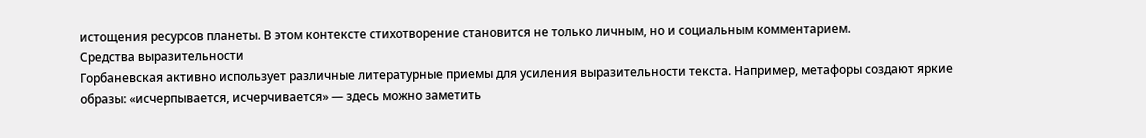истощения ресурсов планеты. В этом контексте стихотворение становится не только личным, но и социальным комментарием.
Средства выразительности
Горбаневская активно использует различные литературные приемы для усиления выразительности текста. Например, метафоры создают яркие образы: «исчерпывается, исчерчивается» — здесь можно заметить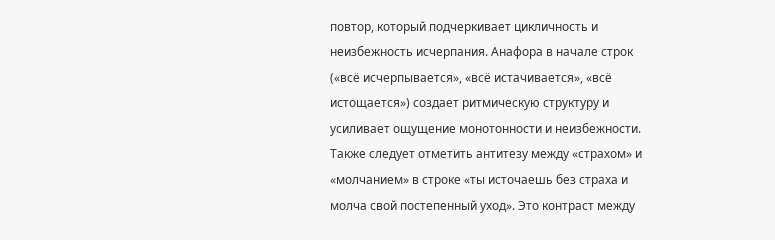повтор, который подчеркивает цикличность и неизбежность исчерпания. Анафора в начале строк («всё исчерпывается», «всё истачивается», «всё истощается») создает ритмическую структуру и усиливает ощущение монотонности и неизбежности.
Также следует отметить антитезу между «страхом» и «молчанием» в строке «ты источаешь без страха и молча свой постепенный уход». Это контраст между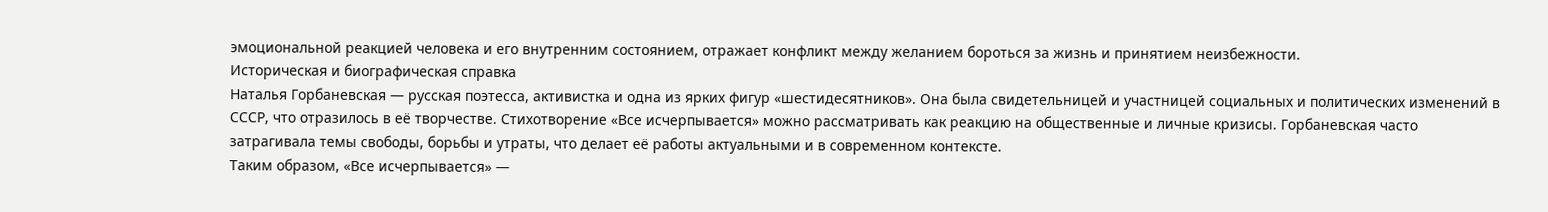эмоциональной реакцией человека и его внутренним состоянием, отражает конфликт между желанием бороться за жизнь и принятием неизбежности.
Историческая и биографическая справка
Наталья Горбаневская — русская поэтесса, активистка и одна из ярких фигур «шестидесятников». Она была свидетельницей и участницей социальных и политических изменений в СССР, что отразилось в её творчестве. Стихотворение «Все исчерпывается» можно рассматривать как реакцию на общественные и личные кризисы. Горбаневская часто затрагивала темы свободы, борьбы и утраты, что делает её работы актуальными и в современном контексте.
Таким образом, «Все исчерпывается» —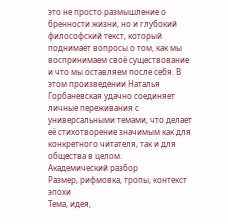это не просто размышление о бренности жизни, но и глубокий философский текст, который поднимает вопросы о том, как мы воспринимаем своё существование и что мы оставляем после себя. В этом произведении Наталья Горбаневская удачно соединяет личные переживания с универсальными темами, что делает её стихотворение значимым как для конкретного читателя, так и для общества в целом.
Академический разбор
Размер, рифмовка, тропы, контекст эпохи
Тема, идея,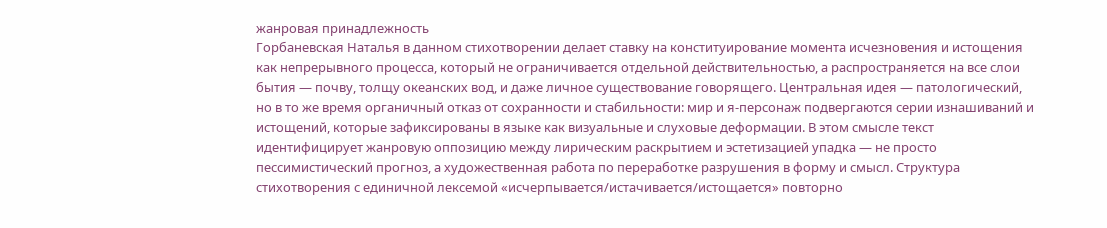жанровая принадлежность
Горбаневская Наталья в данном стихотворении делает ставку на конституирование момента исчезновения и истощения как непрерывного процесса, который не ограничивается отдельной действительностью, а распространяется на все слои бытия — почву, толщу океанских вод, и даже личное существование говорящего. Центральная идея — патологический, но в то же время органичный отказ от сохранности и стабильности: мир и я-персонаж подвергаются серии изнашиваний и истощений, которые зафиксированы в языке как визуальные и слуховые деформации. В этом смысле текст идентифицирует жанровую оппозицию между лирическим раскрытием и эстетизацией упадка — не просто пессимистический прогноз, а художественная работа по переработке разрушения в форму и смысл. Структура стихотворения с единичной лексемой «исчерпывается/истачивается/истощается» повторно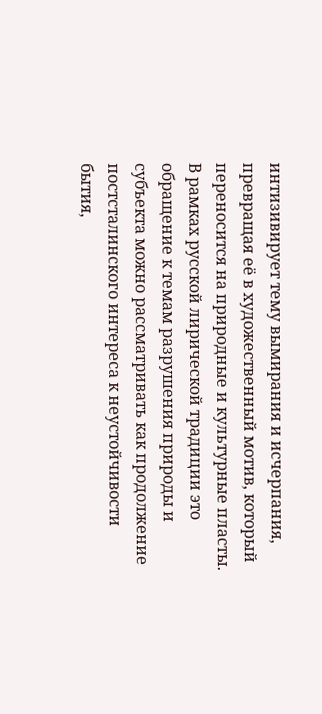интизивирует тему вымирания и исчерпания, превращая её в художественный мотив, который переносится на природные и культурные пласты. В рамках русской лирической традиции это обращение к темам разрушения природы и субъекта можно рассматривать как продолжение постсталинского интереса к неустойчивости бытия,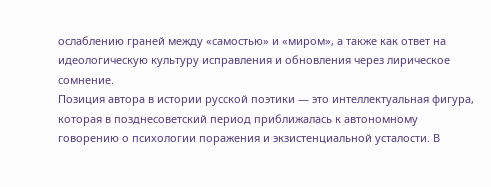ослаблению граней между «самостью» и «миром», а также как ответ на идеологическую культуру исправления и обновления через лирическое сомнение.
Позиция автора в истории русской поэтики — это интеллектуальная фигура, которая в позднесоветский период приближалась к автономному говорению о психологии поражения и экзистенциальной усталости. В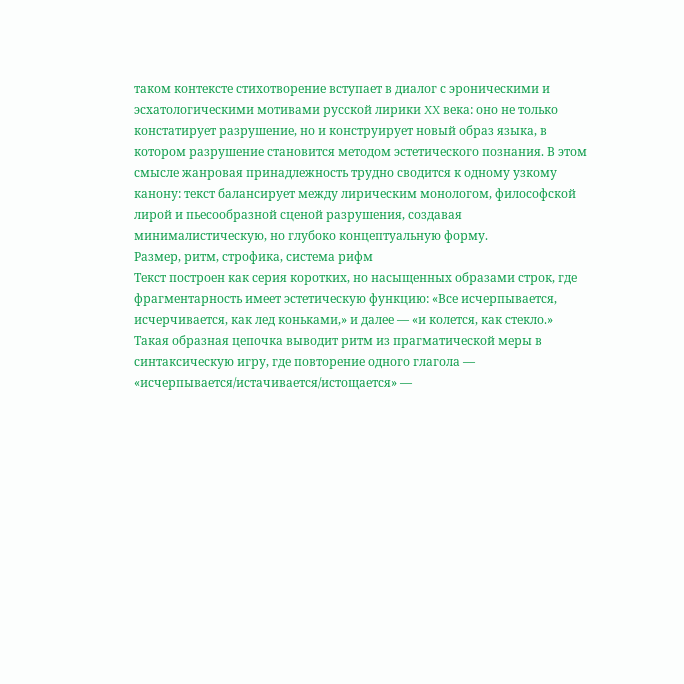таком контексте стихотворение вступает в диалог с эроническими и эсхатологическими мотивами русской лирики XX века: оно не только констатирует разрушение, но и конструирует новый образ языка, в котором разрушение становится методом эстетического познания. В этом смысле жанровая принадлежность трудно сводится к одному узкому канону: текст балансирует между лирическим монологом, философской лирой и пьесообразной сценой разрушения, создавая минималистическую, но глубоко концептуальную форму.
Размер, ритм, строфика, система рифм
Текст построен как серия коротких, но насыщенных образами строк, где фрагментарность имеет эстетическую функцию: «Все исчерпывается, исчерчивается, как лед коньками,» и далее — «и колется, как стекло.» Такая образная цепочка выводит ритм из прагматической меры в синтаксическую игру, где повторение одного глагола — «исчерпывается/истачивается/истощается» —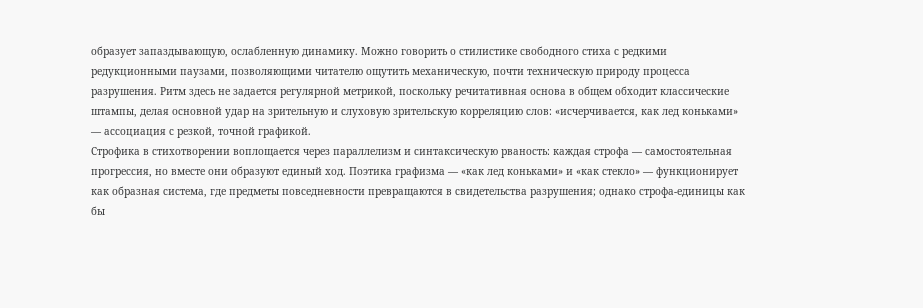образует запаздывающую, ослабленную динамику. Можно говорить о стилистике свободного стиха с редкими редукционными паузами, позволяющими читателю ощутить механическую, почти техническую природу процесса разрушения. Ритм здесь не задается регулярной метрикой, поскольку речитативная основа в общем обходит классические штампы, делая основной удар на зрительную и слуховую зрительскую корреляцию слов: «исчерчивается, как лед коньками» — ассоциация с резкой, точной графикой.
Строфика в стихотворении воплощается через параллелизм и синтаксическую рваность: каждая строфа — самостоятельная прогрессия, но вместе они образуют единый ход. Поэтика графизма — «как лед коньками» и «как стекло» — функционирует как образная система, где предметы повседневности превращаются в свидетельства разрушения; однако строфа-единицы как бы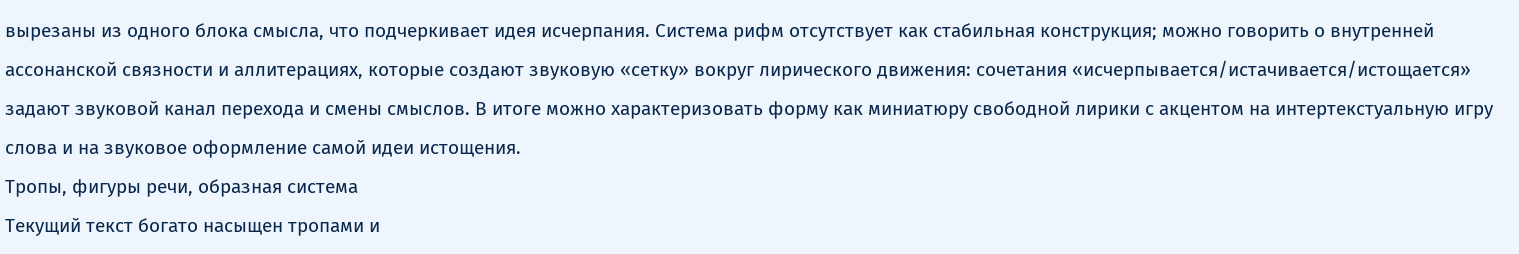вырезаны из одного блока смысла, что подчеркивает идея исчерпания. Система рифм отсутствует как стабильная конструкция; можно говорить о внутренней ассонанской связности и аллитерациях, которые создают звуковую «сетку» вокруг лирического движения: сочетания «исчерпывается/истачивается/истощается» задают звуковой канал перехода и смены смыслов. В итоге можно характеризовать форму как миниатюру свободной лирики с акцентом на интертекстуальную игру слова и на звуковое оформление самой идеи истощения.
Тропы, фигуры речи, образная система
Текущий текст богато насыщен тропами и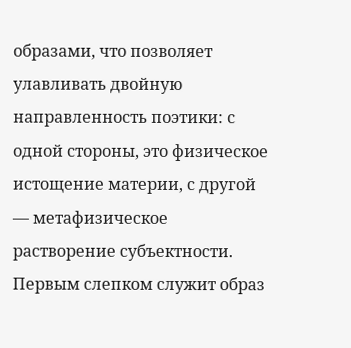образами, что позволяет улавливать двойную направленность поэтики: с одной стороны, это физическое истощение материи, с другой — метафизическое растворение субъектности. Первым слепком служит образ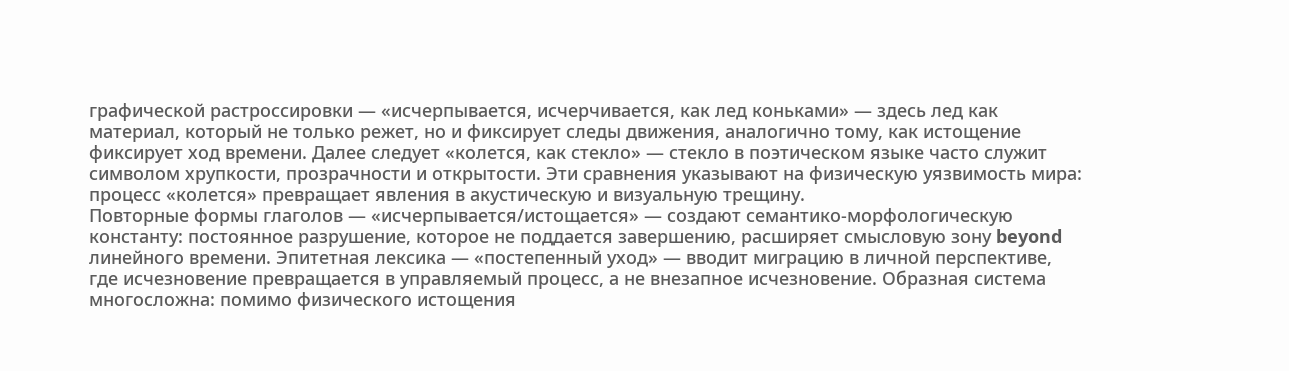графической растроссировки — «исчерпывается, исчерчивается, как лед коньками» — здесь лед как материал, который не только режет, но и фиксирует следы движения, аналогично тому, как истощение фиксирует ход времени. Далее следует «колется, как стекло» — стекло в поэтическом языке часто служит символом хрупкости, прозрачности и открытости. Эти сравнения указывают на физическую уязвимость мира: процесс «колется» превращает явления в акустическую и визуальную трещину.
Повторные формы глаголов — «исчерпывается/истощается» — создают семантико-морфологическую константу: постоянное разрушение, которое не поддается завершению, расширяет смысловую зону beyond линейного времени. Эпитетная лексика — «постепенный уход» — вводит миграцию в личной перспективе, где исчезновение превращается в управляемый процесс, а не внезапное исчезновение. Образная система многосложна: помимо физического истощения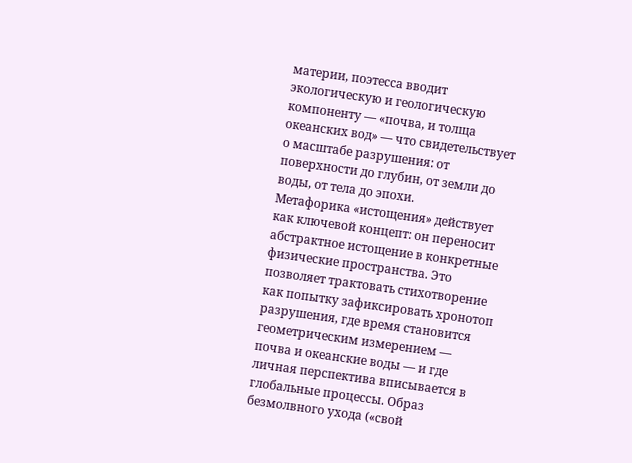материи, поэтесса вводит экологическую и геологическую компоненту — «почва, и толща океанских вод» — что свидетельствует о масштабе разрушения: от поверхности до глубин, от земли до воды, от тела до эпохи.
Метафорика «истощения» действует как ключевой концепт: он переносит абстрактное истощение в конкретные физические пространства. Это позволяет трактовать стихотворение как попытку зафиксировать хронотоп разрушения, где время становится геометрическим измерением — почва и океанские воды — и где личная перспектива вписывается в глобальные процессы. Образ безмолвного ухода («свой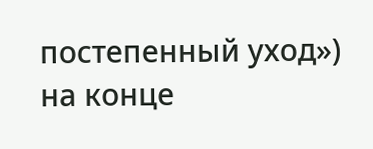постепенный уход») на конце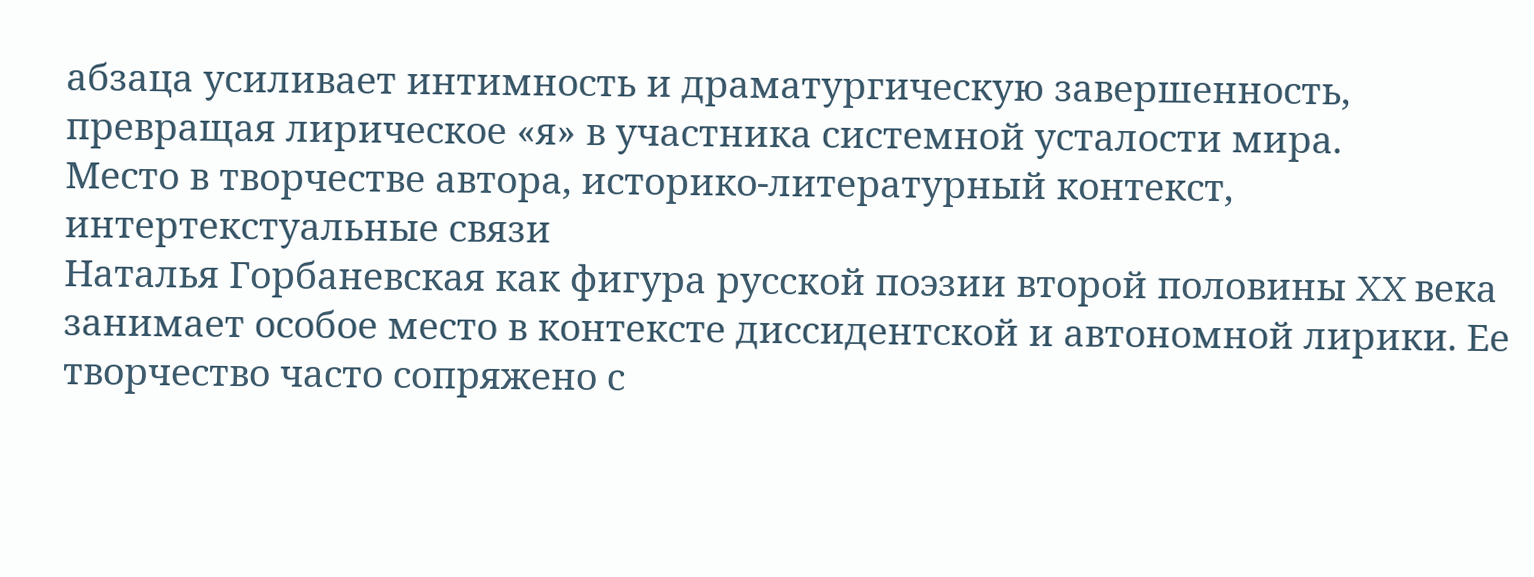абзаца усиливает интимность и драматургическую завершенность, превращая лирическое «я» в участника системной усталости мира.
Место в творчестве автора, историко-литературный контекст, интертекстуальные связи
Наталья Горбаневская как фигура русской поэзии второй половины XX века занимает особое место в контексте диссидентской и автономной лирики. Ее творчество часто сопряжено с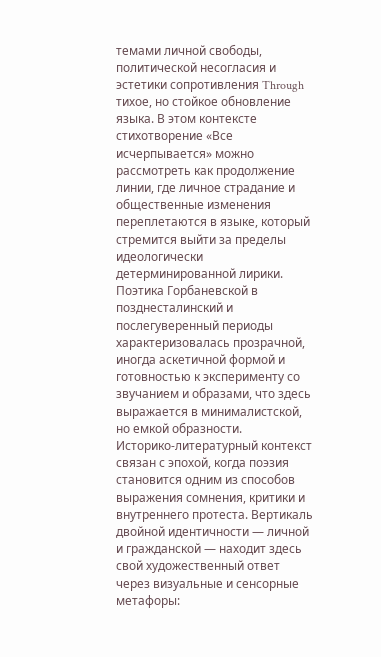темами личной свободы, политической несогласия и эстетики сопротивления Through тихое, но стойкое обновление языка. В этом контексте стихотворение «Все исчерпывается» можно рассмотреть как продолжение линии, где личное страдание и общественные изменения переплетаются в языке, который стремится выйти за пределы идеологически детерминированной лирики. Поэтика Горбаневской в позднесталинский и послегуверенный периоды характеризовалась прозрачной, иногда аскетичной формой и готовностью к эксперименту со звучанием и образами, что здесь выражается в минималистской, но емкой образности.
Историко-литературный контекст связан с эпохой, когда поэзия становится одним из способов выражения сомнения, критики и внутреннего протеста. Вертикаль двойной идентичности — личной и гражданской — находит здесь свой художественный ответ через визуальные и сенсорные метафоры: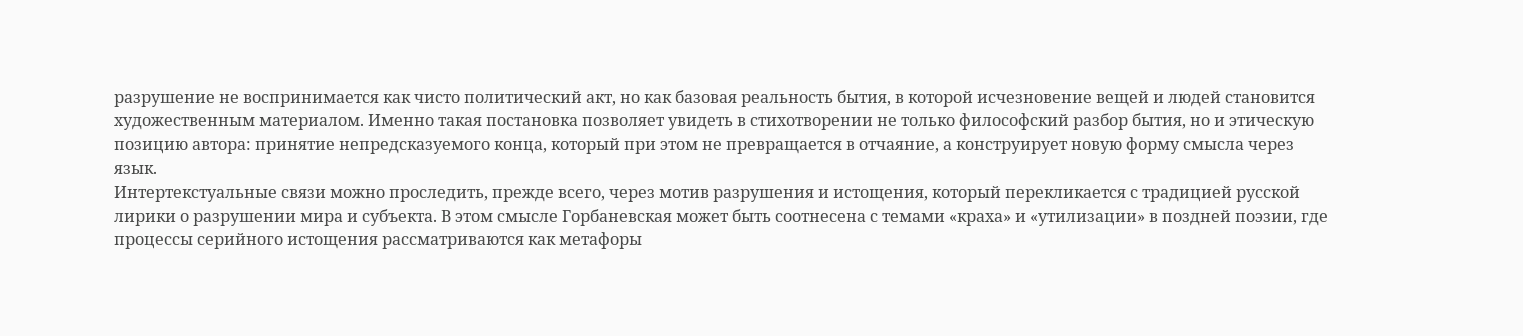разрушение не воспринимается как чисто политический акт, но как базовая реальность бытия, в которой исчезновение вещей и людей становится художественным материалом. Именно такая постановка позволяет увидеть в стихотворении не только философский разбор бытия, но и этическую позицию автора: принятие непредсказуемого конца, который при этом не превращается в отчаяние, а конструирует новую форму смысла через язык.
Интертекстуальные связи можно проследить, прежде всего, через мотив разрушения и истощения, который перекликается с традицией русской лирики о разрушении мира и субъекта. В этом смысле Горбаневская может быть соотнесена с темами «краха» и «утилизации» в поздней поэзии, где процессы серийного истощения рассматриваются как метафоры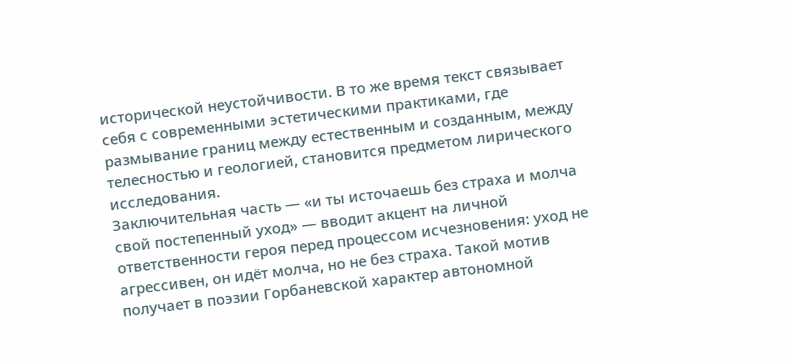исторической неустойчивости. В то же время текст связывает себя с современными эстетическими практиками, где размывание границ между естественным и созданным, между телесностью и геологией, становится предметом лирического исследования.
Заключительная часть — «и ты источаешь без страха и молча свой постепенный уход» — вводит акцент на личной ответственности героя перед процессом исчезновения: уход не агрессивен, он идёт молча, но не без страха. Такой мотив получает в поэзии Горбаневской характер автономной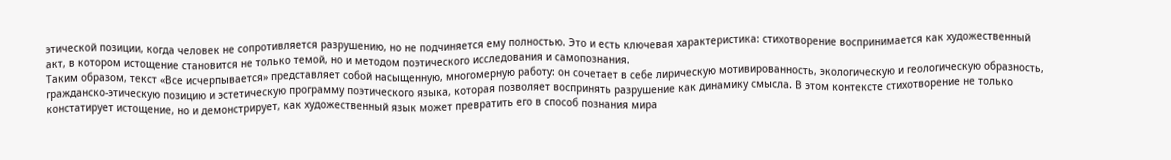этической позиции, когда человек не сопротивляется разрушению, но не подчиняется ему полностью. Это и есть ключевая характеристика: стихотворение воспринимается как художественный акт, в котором истощение становится не только темой, но и методом поэтического исследования и самопознания.
Таким образом, текст «Все исчерпывается» представляет собой насыщенную, многомерную работу: он сочетает в себе лирическую мотивированность, экологическую и геологическую образность, гражданско-этическую позицию и эстетическую программу поэтического языка, которая позволяет воспринять разрушение как динамику смысла. В этом контексте стихотворение не только констатирует истощение, но и демонстрирует, как художественный язык может превратить его в способ познания мира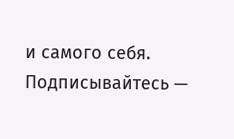и самого себя.
Подписывайтесь —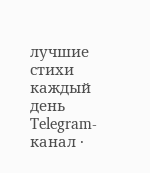лучшие стихи каждый день
Telegram-канал ·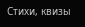Стихи, квизы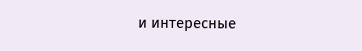и интересные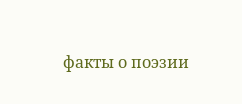факты о поэзии